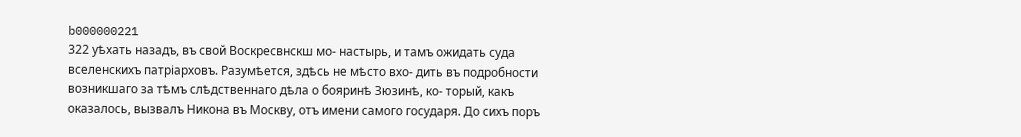b000000221
322 уѣхать назадъ, въ свой Воскресвнскш мо- настырь, и тамъ ожидать суда вселенскихъ патріарховъ. Разумѣется, здѣсь не мѣсто вхо- дить въ подробности возникшаго за тѣмъ слѣдственнаго дѣла о бояринѣ Зюзинѣ, ко- торый, какъ оказалось, вызвалъ Никона въ Москву, отъ имени самого государя. До сихъ поръ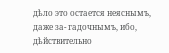дѣло это остается неяснымъ, даже за- гадочнымъ, ибо, дѣйствительно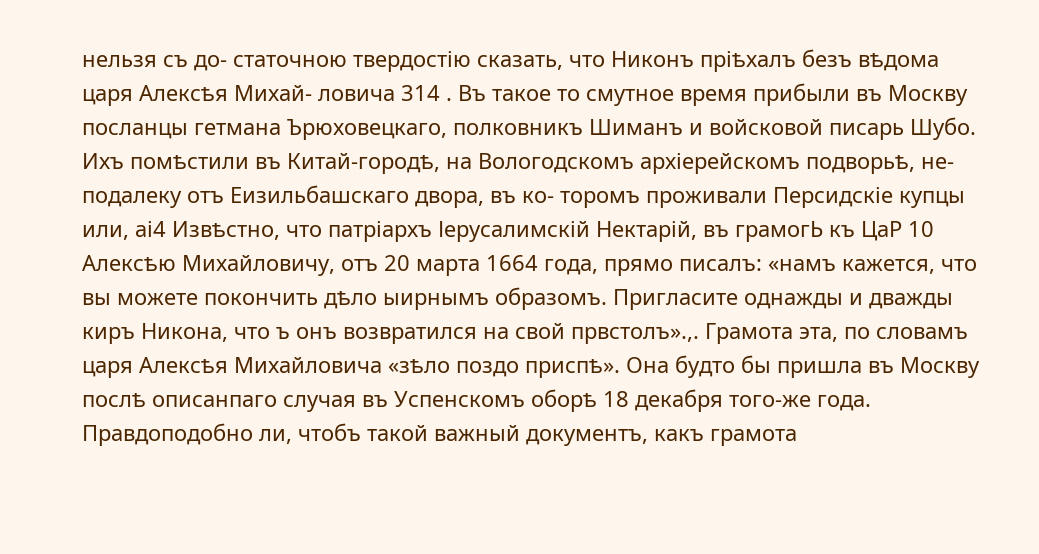нельзя съ до- статочною твердостію сказать, что Никонъ пріѣхалъ безъ вѣдома царя Алексѣя Михай- ловича 314 . Въ такое то смутное время прибыли въ Москву посланцы гетмана Ърюховецкаго, полковникъ Шиманъ и войсковой писарь Шубо. Ихъ помѣстили въ Китай-городѣ, на Вологодскомъ архіерейскомъ подворьѣ, не- подалеку отъ Еизильбашскаго двора, въ ко- торомъ проживали Персидскіе купцы или, аі4 Извѣстно, что патріархъ Іерусалимскій Нектарій, въ грамогЬ къ ЦаР 10 Алексѣю Михайловичу, отъ 20 марта 1664 года, прямо писалъ: «намъ кажется, что вы можете покончить дѣло ыирнымъ образомъ. Пригласите однажды и дважды киръ Никона, что ъ онъ возвратился на свой првстолъ».,. Грамота эта, по словамъ царя Алексѣя Михайловича «зѣло поздо приспѣ». Она будто бы пришла въ Москву послѣ описанпаго случая въ Успенскомъ оборѣ 18 декабря того-же года. Правдоподобно ли, чтобъ такой важный документъ, какъ грамота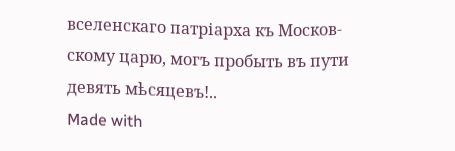вселенскаго патріарха къ Москов- скому царю, могъ пробыть въ пути девять мѣсяцевъ!..
Made with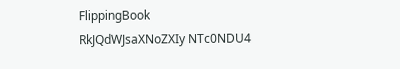FlippingBook
RkJQdWJsaXNoZXIy NTc0NDU4